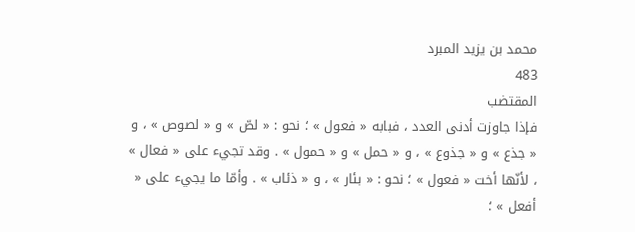محمد بن يزيد المبرد
483
المقتضب
فإذا جاوزت أدنى العدد ، فبابه « فعول » ؛ نحو : « لصّ » و « لصوص » ، و « جذع » و « جذوع » ، و « حمل » و « حمول » . وقد تجيء على « فعال » ، لأنّها أخت « فعول » ؛ نحو : « بئار » ، و « ذئاب » . وأمّا ما يجيء على « أفعل » ؛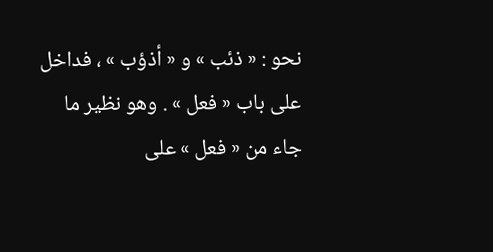نحو : « ذئب » و « أذؤب » ، فداخل على باب « فعل » . وهو نظير ما جاء من « فعل » على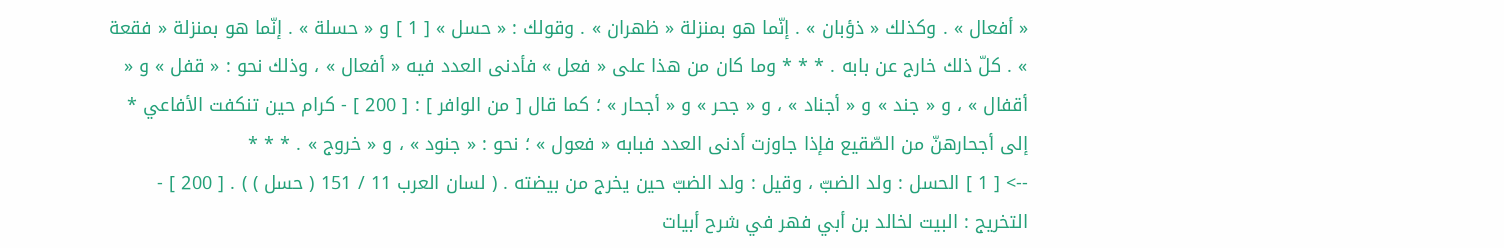« أفعال » . وكذلك « ذؤبان » . إنّما هو بمنزلة « ظهران » . وقولك : « حسل » [ 1 ] و « حسلة » . إنّما هو بمنزلة « فقعة » . كلّ ذلك خارج عن بابه . * * * وما كان من هذا على « فعل » فأدنى العدد فيه « أفعال » ، وذلك نحو : « قفل » و « أقفال » ، و « جند » و « أجناد » ، و « جحر » و « أجحار » ؛ كما قال [ من الوافر ] : [ 200 ] - كرام حين تنكفت الأفاعي * إلى أجحارهنّ من الصّقيع فإذا جاوزت أدنى العدد فبابه « فعول » ؛ نحو : « جنود » ، و « خروج » . * * *
--> [ 1 ] الحسل : ولد الضبّ ، وقيل : ولد الضبّ حين يخرج من بيضته . ( لسان العرب 11 / 151 ( حسل ) ) . [ 200 ] - التخريج : البيت لخالد بن أبي فهر في شرح أبيات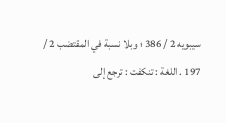سيبويه 2 / 386 ؛ وبلا نسبة في المقتضب 2 / 197 . اللغة : تنكفت : ترجع إلى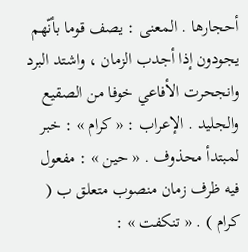أحجارها . المعنى : يصف قوما بأنّهم يجودون إذا أجدب الزمان ، واشتد البرد وانجحرت الأفاعي خوفا من الصقيع والجليد . الإعراب : « كرام » : خبر لمبتدأ محذوف . « حين » : مفعول فيه ظرف زمان منصوب متعلق ب ( كرام ) . « تنكفت » :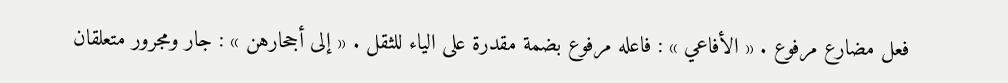فعل مضارع مرفوع . « الأفاعي » : فاعله مرفوع بضمة مقدرة على الياء للثقل . « إلى أجحارهن » : جار ومجرور متعلقان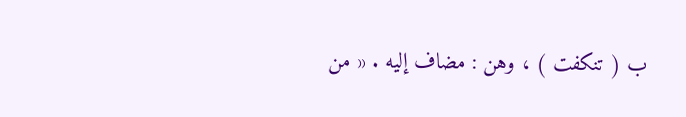ب ( تنكفت ) ، وهن : مضاف إليه . « من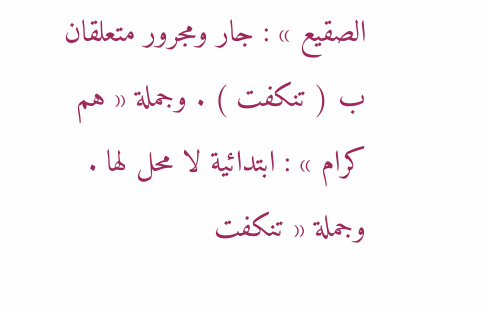الصقيع » : جار ومجرور متعلقان ب ( تنكفت ) . وجملة « هم كرام » : ابتدائية لا محل لها . وجملة « تنكفت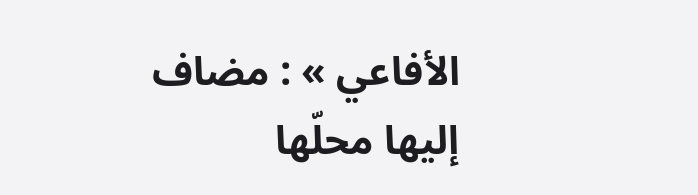الأفاعي » : مضاف إليها محلّها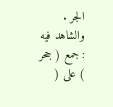الجر . والشاهد فيه : جمع ( جحر ) على (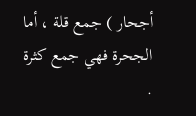أجحار ) جمع قلة ، أما الجحرة فهي جمع كثرة .